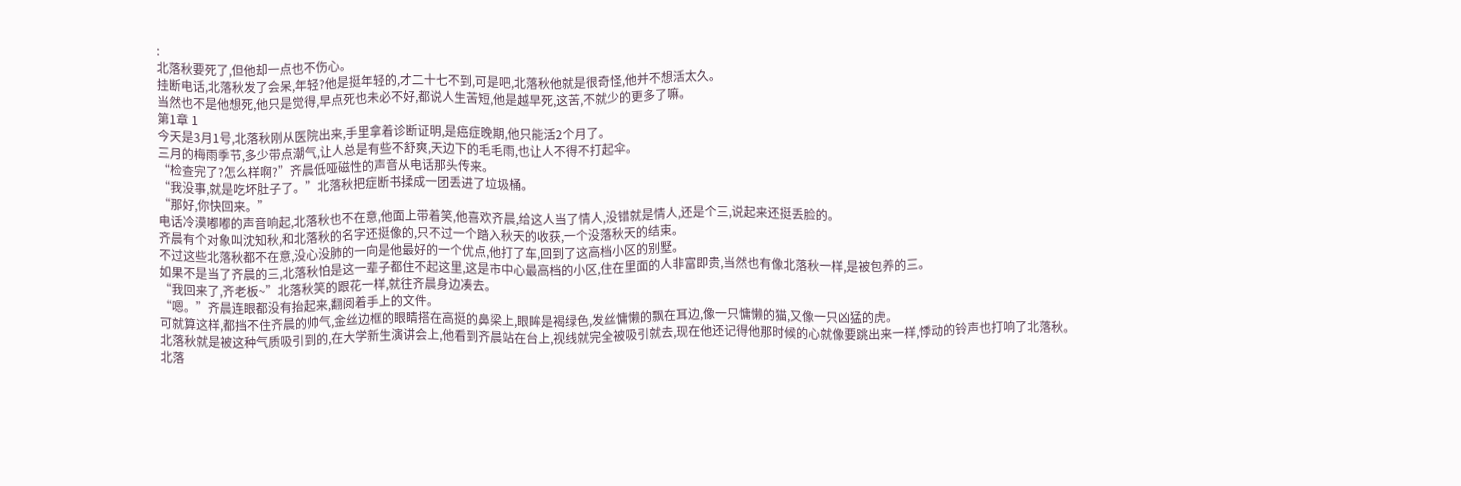:
北落秋要死了,但他却一点也不伤心。
挂断电话,北落秋发了会呆,年轻?他是挺年轻的,才二十七不到,可是吧,北落秋他就是很奇怪,他并不想活太久。
当然也不是他想死,他只是觉得,早点死也未必不好,都说人生苦短,他是越早死,这苦,不就少的更多了嘛。
第1章 1
今天是3月1号,北落秋刚从医院出来,手里拿着诊断证明,是癌症晚期,他只能活2个月了。
三月的梅雨季节,多少带点潮气,让人总是有些不舒爽,天边下的毛毛雨,也让人不得不打起伞。
“检查完了?怎么样啊?”齐晨低哑磁性的声音从电话那头传来。
“我没事,就是吃坏肚子了。”北落秋把症断书揉成一团丢进了垃圾桶。
“那好,你快回来。”
电话冷漠嘟嘟的声音响起,北落秋也不在意,他面上带着笑,他喜欢齐晨,给这人当了情人,没错就是情人,还是个三,说起来还挺丢脸的。
齐晨有个对象叫沈知秋,和北落秋的名字还挺像的,只不过一个踏入秋天的收获,一个没落秋天的结束。
不过这些北落秋都不在意,没心没肺的一向是他最好的一个优点,他打了车,回到了这高档小区的别墅。
如果不是当了齐晨的三,北落秋怕是这一辈子都住不起这里,这是市中心最高档的小区,住在里面的人非富即贵,当然也有像北落秋一样,是被包养的三。
“我回来了,齐老板~”北落秋笑的跟花一样,就往齐晨身边凑去。
“嗯。”齐晨连眼都没有抬起来,翻阅着手上的文件。
可就算这样,都挡不住齐晨的帅气,金丝边框的眼睛搭在高挺的鼻梁上,眼眸是褐绿色,发丝慵懒的飘在耳边,像一只慵懒的猫,又像一只凶猛的虎。
北落秋就是被这种气质吸引到的,在大学新生演讲会上,他看到齐晨站在台上,视线就完全被吸引就去,现在他还记得他那时候的心就像要跳出来一样,悸动的铃声也打响了北落秋。
北落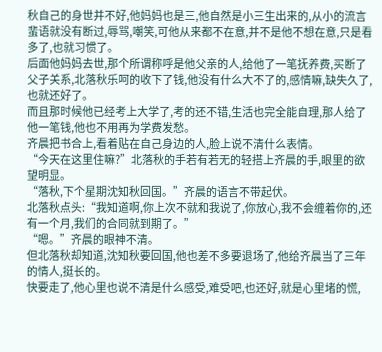秋自己的身世并不好,他妈妈也是三,他自然是小三生出来的,从小的流言蜚语就没有断过,辱骂,嘲笑,可他从来都不在意,并不是他不想在意,只是看多了,也就习惯了。
后面他妈妈去世,那个所谓称呼是他父亲的人,给他了一笔抚养费,买断了父子关系,北落秋乐呵的收下了钱,他没有什么大不了的,感情嘛,缺失久了,也就还好了。
而且那时候他已经考上大学了,考的还不错,生活也完全能自理,那人给了他一笔钱,他也不用再为学费发愁。
齐晨把书合上,看着贴在自己身边的人,脸上说不清什么表情。
“今天在这里住嘛?”北落秋的手若有若无的轻搭上齐晨的手,眼里的欲望明显。
“落秋,下个星期沈知秋回国。”齐晨的语言不带起伏。
北落秋点头:“我知道啊,你上次不就和我说了,你放心,我不会缠着你的,还有一个月,我们的合同就到期了。”
“嗯。”齐晨的眼神不清。
但北落秋却知道,沈知秋要回国,他也差不多要退场了,他给齐晨当了三年的情人,挺长的。
快要走了,他心里也说不清是什么感受,难受吧,也还好,就是心里堵的慌,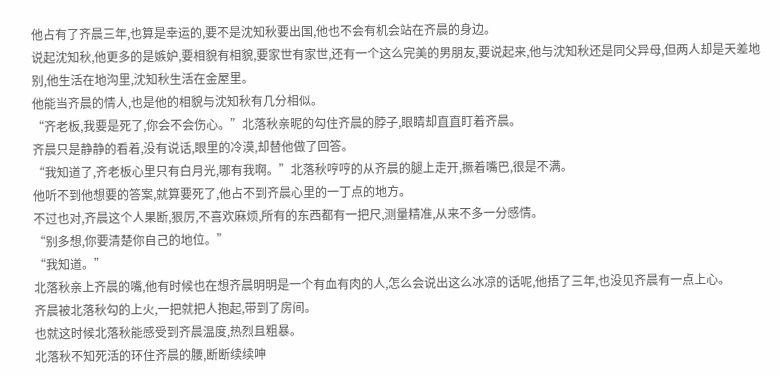他占有了齐晨三年,也算是幸运的,要不是沈知秋要出国,他也不会有机会站在齐晨的身边。
说起沈知秋,他更多的是嫉妒,要相貌有相貌,要家世有家世,还有一个这么完美的男朋友,要说起来,他与沈知秋还是同父异母,但两人却是天差地别,他生活在地沟里,沈知秋生活在金屋里。
他能当齐晨的情人,也是他的相貌与沈知秋有几分相似。
“齐老板,我要是死了,你会不会伤心。”北落秋亲昵的勾住齐晨的脖子,眼睛却直直盯着齐晨。
齐晨只是静静的看着,没有说话,眼里的冷漠,却替他做了回答。
“我知道了,齐老板心里只有白月光,哪有我啊。”北落秋哼哼的从齐晨的腿上走开,撅着嘴巴,很是不满。
他听不到他想要的答案,就算要死了,他占不到齐晨心里的一丁点的地方。
不过也对,齐晨这个人果断,狠厉,不喜欢麻烦,所有的东西都有一把尺,测量精准,从来不多一分感情。
“别多想,你要清楚你自己的地位。”
“我知道。”
北落秋亲上齐晨的嘴,他有时候也在想齐晨明明是一个有血有肉的人,怎么会说出这么冰凉的话呢,他捂了三年,也没见齐晨有一点上心。
齐晨被北落秋勾的上火,一把就把人抱起,带到了房间。
也就这时候北落秋能感受到齐晨温度,热烈且粗暴。
北落秋不知死活的环住齐晨的腰,断断续续呻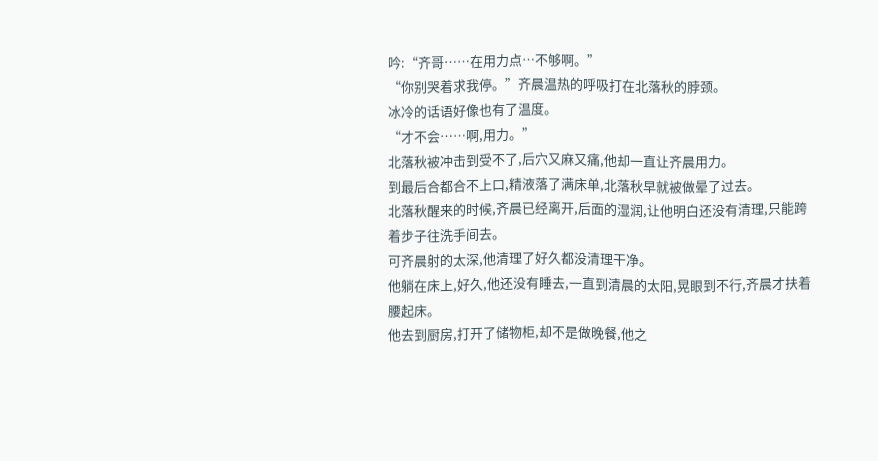吟:“齐哥……在用力点…不够啊。”
“你别哭着求我停。”齐晨温热的呼吸打在北落秋的脖颈。
冰冷的话语好像也有了温度。
“才不会……啊,用力。”
北落秋被冲击到受不了,后穴又麻又痛,他却一直让齐晨用力。
到最后合都合不上口,精液落了满床单,北落秋早就被做晕了过去。
北落秋醒来的时候,齐晨已经离开,后面的湿润,让他明白还没有清理,只能跨着步子往洗手间去。
可齐晨射的太深,他清理了好久都没清理干净。
他躺在床上,好久,他还没有睡去,一直到清晨的太阳,晃眼到不行,齐晨才扶着腰起床。
他去到厨房,打开了储物柜,却不是做晚餐,他之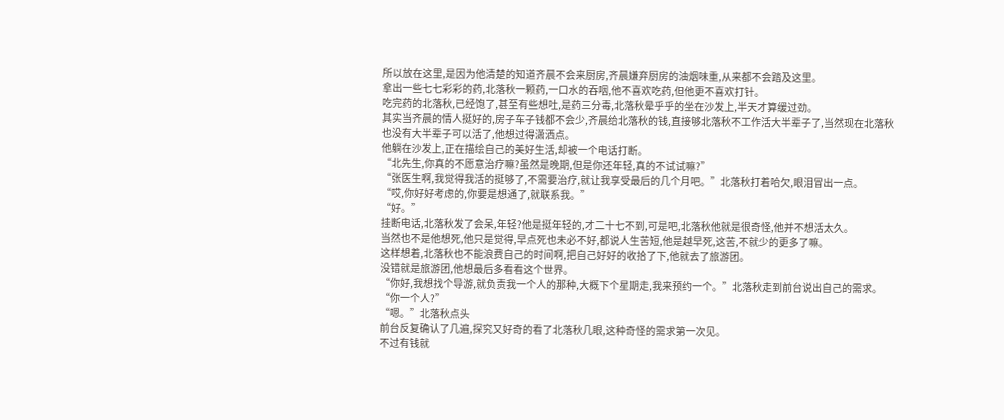所以放在这里,是因为他清楚的知道齐晨不会来厨房,齐晨嫌弃厨房的油烟味重,从来都不会踏及这里。
拿出一些七七彩彩的药,北落秋一颗药,一口水的吞咽,他不喜欢吃药,但他更不喜欢打针。
吃完药的北落秋,已经饱了,甚至有些想吐,是药三分毒,北落秋晕乎乎的坐在沙发上,半天才算缓过劲。
其实当齐晨的情人挺好的,房子车子钱都不会少,齐晨给北落秋的钱,直接够北落秋不工作活大半辈子了,当然现在北落秋也没有大半辈子可以活了,他想过得潇洒点。
他躺在沙发上,正在描绘自己的美好生活,却被一个电话打断。
“北先生,你真的不愿意治疗嘛?虽然是晚期,但是你还年轻,真的不试试嘛?”
“张医生啊,我觉得我活的挺够了,不需要治疗,就让我享受最后的几个月吧。”北落秋打着哈欠,眼泪冒出一点。
“哎,你好好考虑的,你要是想通了,就联系我。”
“好。”
挂断电话,北落秋发了会呆,年轻?他是挺年轻的,才二十七不到,可是吧,北落秋他就是很奇怪,他并不想活太久。
当然也不是他想死,他只是觉得,早点死也未必不好,都说人生苦短,他是越早死,这苦,不就少的更多了嘛。
这样想着,北落秋也不能浪费自己的时间啊,把自己好好的收拾了下,他就去了旅游团。
没错就是旅游团,他想最后多看看这个世界。
“你好,我想找个导游,就负责我一个人的那种,大概下个星期走,我来预约一个。”北落秋走到前台说出自己的需求。
“你一个人?”
“嗯。”北落秋点头
前台反复确认了几遍,探究又好奇的看了北落秋几眼,这种奇怪的需求第一次见。
不过有钱就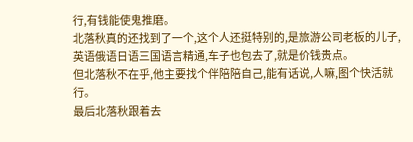行,有钱能使鬼推磨。
北落秋真的还找到了一个,这个人还挺特别的,是旅游公司老板的儿子,英语俄语日语三国语言精通,车子也包去了,就是价钱贵点。
但北落秋不在乎,他主要找个伴陪陪自己,能有话说,人嘛,图个快活就行。
最后北落秋跟着去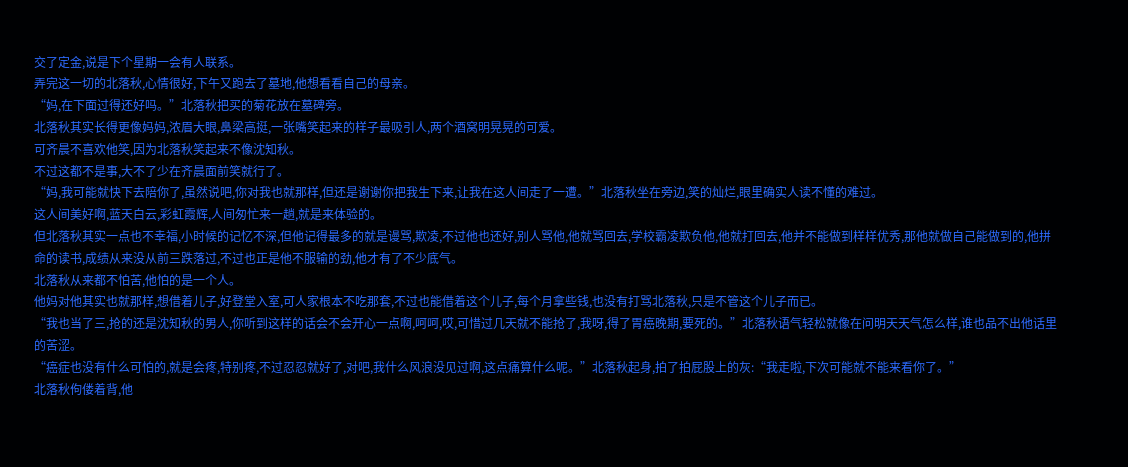交了定金,说是下个星期一会有人联系。
弄完这一切的北落秋,心情很好,下午又跑去了墓地,他想看看自己的母亲。
“妈,在下面过得还好吗。”北落秋把买的菊花放在墓碑旁。
北落秋其实长得更像妈妈,浓眉大眼,鼻梁高挺,一张嘴笑起来的样子最吸引人,两个酒窝明晃晃的可爱。
可齐晨不喜欢他笑,因为北落秋笑起来不像沈知秋。
不过这都不是事,大不了少在齐晨面前笑就行了。
“妈,我可能就快下去陪你了,虽然说吧,你对我也就那样,但还是谢谢你把我生下来,让我在这人间走了一遭。”北落秋坐在旁边,笑的灿烂,眼里确实人读不懂的难过。
这人间美好啊,蓝天白云,彩虹霞辉,人间匆忙来一趟,就是来体验的。
但北落秋其实一点也不幸福,小时候的记忆不深,但他记得最多的就是谩骂,欺凌,不过他也还好,别人骂他,他就骂回去,学校霸凌欺负他,他就打回去,他并不能做到样样优秀,那他就做自己能做到的,他拼命的读书,成绩从来没从前三跌落过,不过也正是他不服输的劲,他才有了不少底气。
北落秋从来都不怕苦,他怕的是一个人。
他妈对他其实也就那样,想借着儿子,好登堂入室,可人家根本不吃那套,不过也能借着这个儿子,每个月拿些钱,也没有打骂北落秋,只是不管这个儿子而已。
“我也当了三,抢的还是沈知秋的男人,你听到这样的话会不会开心一点啊,呵呵,哎,可惜过几天就不能抢了,我呀,得了胃癌晚期,要死的。”北落秋语气轻松就像在问明天天气怎么样,谁也品不出他话里的苦涩。
“癌症也没有什么可怕的,就是会疼,特别疼,不过忍忍就好了,对吧,我什么风浪没见过啊,这点痛算什么呢。”北落秋起身,拍了拍屁股上的灰:“我走啦,下次可能就不能来看你了。”
北落秋佝偻着背,他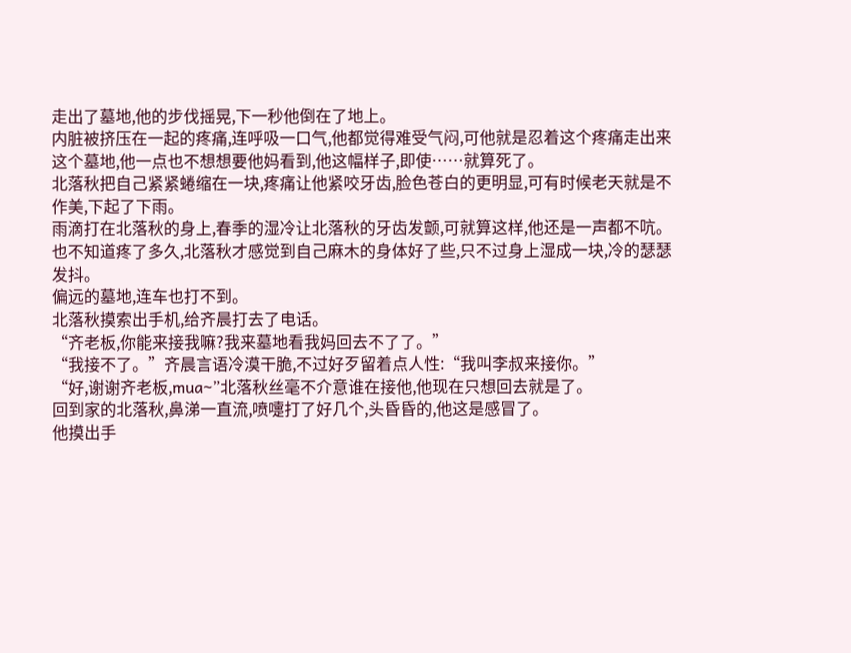走出了墓地,他的步伐摇晃,下一秒他倒在了地上。
内脏被挤压在一起的疼痛,连呼吸一口气,他都觉得难受气闷,可他就是忍着这个疼痛走出来这个墓地,他一点也不想想要他妈看到,他这幅样子,即使……就算死了。
北落秋把自己紧紧蜷缩在一块,疼痛让他紧咬牙齿,脸色苍白的更明显,可有时候老天就是不作美,下起了下雨。
雨滴打在北落秋的身上,春季的湿冷让北落秋的牙齿发颤,可就算这样,他还是一声都不吭。
也不知道疼了多久,北落秋才感觉到自己麻木的身体好了些,只不过身上湿成一块,冷的瑟瑟发抖。
偏远的墓地,连车也打不到。
北落秋摸索出手机,给齐晨打去了电话。
“齐老板,你能来接我嘛?我来墓地看我妈回去不了了。”
“我接不了。”齐晨言语冷漠干脆,不过好歹留着点人性:“我叫李叔来接你。”
“好,谢谢齐老板,mua~”北落秋丝毫不介意谁在接他,他现在只想回去就是了。
回到家的北落秋,鼻涕一直流,喷嚏打了好几个,头昏昏的,他这是感冒了。
他摸出手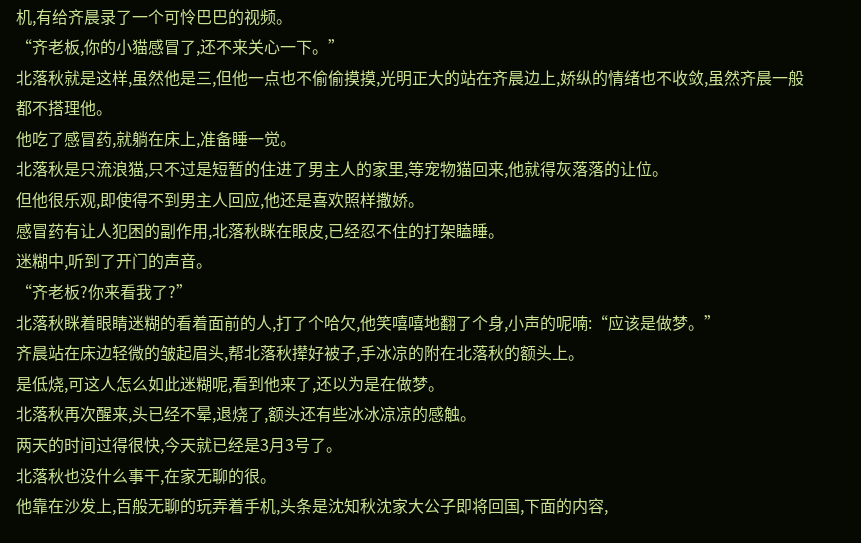机,有给齐晨录了一个可怜巴巴的视频。
“齐老板,你的小猫感冒了,还不来关心一下。”
北落秋就是这样,虽然他是三,但他一点也不偷偷摸摸,光明正大的站在齐晨边上,娇纵的情绪也不收敛,虽然齐晨一般都不搭理他。
他吃了感冒药,就躺在床上,准备睡一觉。
北落秋是只流浪猫,只不过是短暂的住进了男主人的家里,等宠物猫回来,他就得灰落落的让位。
但他很乐观,即使得不到男主人回应,他还是喜欢照样撒娇。
感冒药有让人犯困的副作用,北落秋眯在眼皮,已经忍不住的打架瞌睡。
迷糊中,听到了开门的声音。
“齐老板?你来看我了?”
北落秋眯着眼睛迷糊的看着面前的人,打了个哈欠,他笑嘻嘻地翻了个身,小声的呢喃:“应该是做梦。”
齐晨站在床边轻微的皱起眉头,帮北落秋撵好被子,手冰凉的附在北落秋的额头上。
是低烧,可这人怎么如此迷糊呢,看到他来了,还以为是在做梦。
北落秋再次醒来,头已经不晕,退烧了,额头还有些冰冰凉凉的感触。
两天的时间过得很快,今天就已经是3月3号了。
北落秋也没什么事干,在家无聊的很。
他靠在沙发上,百般无聊的玩弄着手机,头条是沈知秋沈家大公子即将回国,下面的内容,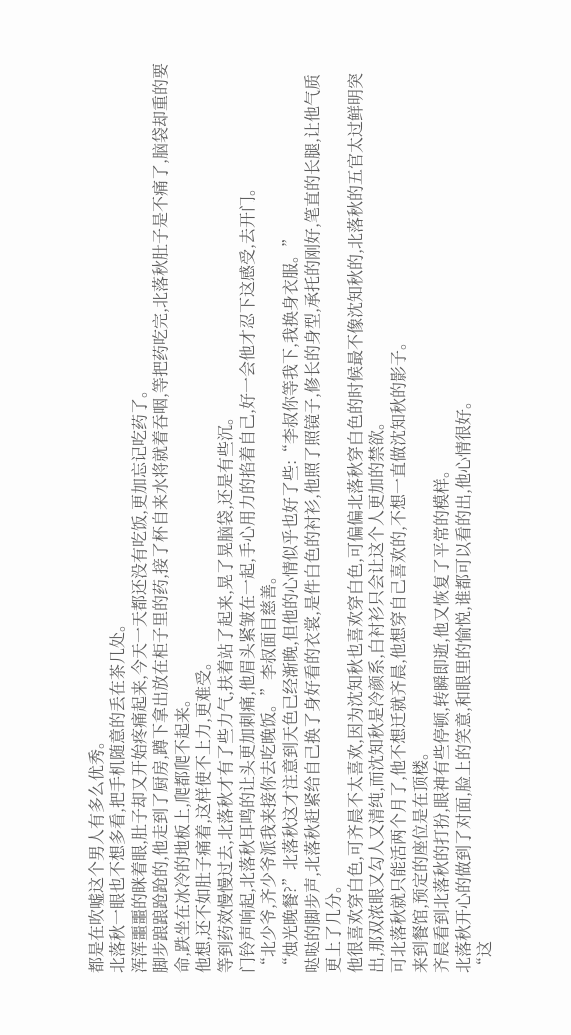都是在吹嘘这个男人有多么优秀。
北落秋一眼也不想多看,把手机随意的丢在茶几处。
浑浑噩噩的眯着眼,肚子却又开始疼痛起来,今天一天都还没有吃饭,更加忘记吃药了。
脚步踉踉跄跄的,他走到了厨房,蹲下拿出放在柜子里的药,接了杯自来水将就着吞咽,等把药吃完,北落秋肚子是不痛了,脑袋却重的要命,跌坐在冰冷的地板上,爬都爬不起来。
他想,还不如肚子痛着,这样使不上力,更难受。
等到药效慢慢过去,北落秋才有了些力气,扶着站了起来,晃了晃脑袋,还是有些沉。
门铃声响起,北落秋耳鸣的让头更加刺痛,他眉头紧皱在一起,手心用力的掐着自己,好一会他才忍下这感受,去开门。
“北少爷,齐少爷派我来接你去吃晚饭。”李叔面目慈善。
“烛光晚餐?”北落秋这才注意到天色已经渐晚,但他的心情似乎也好了些:“李叔你等我下,我换身衣服。”
哒哒的脚步声,北落秋赶紧给自己换了身好看的衣裳,是件白色的衬衫,他照了照镜子,修长的身型,承托的刚好,笔直的长腿,让他气质更上了几分。
他很喜欢穿白色,可齐晨不太喜欢,因为沈知秋也喜欢穿白色,可偏偏北落秋穿白色的时候最不像沈知秋的,北落秋的五官太过鲜明突出,那双浓眼又勾人又清纯,而沈知秋是冷颜系,白衬衫只会让这个人更加的禁欲。
可北落秋就只能活两个月了,他不想迁就齐晨,他想穿自己喜欢的,不想一直做沈知秋的影子。
来到餐馆,预定的座位是在顶楼。
齐晨看到北落秋的打扮,眼神有些停顿,转瞬即逝,他又恢复了平常的模样。
北落秋开心的做到了对面,脸上的笑意,和眼里的愉悦,谁都可以看的出,他心情很好。
“这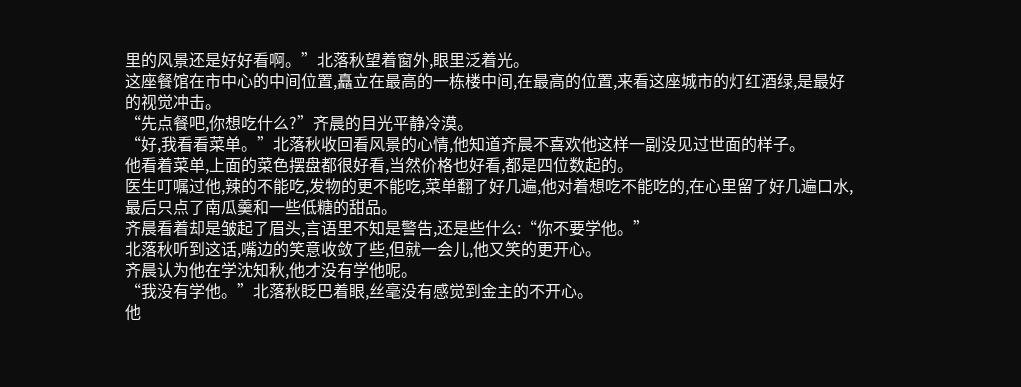里的风景还是好好看啊。”北落秋望着窗外,眼里泛着光。
这座餐馆在市中心的中间位置,矗立在最高的一栋楼中间,在最高的位置,来看这座城市的灯红酒绿,是最好的视觉冲击。
“先点餐吧,你想吃什么?”齐晨的目光平静冷漠。
“好,我看看菜单。”北落秋收回看风景的心情,他知道齐晨不喜欢他这样一副没见过世面的样子。
他看着菜单,上面的菜色摆盘都很好看,当然价格也好看,都是四位数起的。
医生叮嘱过他,辣的不能吃,发物的更不能吃,菜单翻了好几遍,他对着想吃不能吃的,在心里留了好几遍口水,最后只点了南瓜羹和一些低糖的甜品。
齐晨看着却是皱起了眉头,言语里不知是警告,还是些什么:“你不要学他。”
北落秋听到这话,嘴边的笑意收敛了些,但就一会儿,他又笑的更开心。
齐晨认为他在学沈知秋,他才没有学他呢。
“我没有学他。”北落秋眨巴着眼,丝毫没有感觉到金主的不开心。
他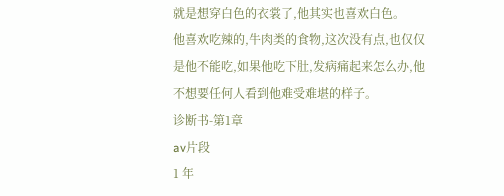就是想穿白色的衣裳了,他其实也喜欢白色。
他喜欢吃辣的,牛肉类的食物,这次没有点,也仅仅是他不能吃,如果他吃下肚,发病痛起来怎么办,他不想要任何人看到他难受难堪的样子。
诊断书-第1章
av片段
1 年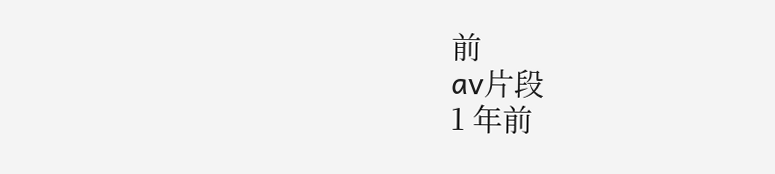前
av片段
1 年前